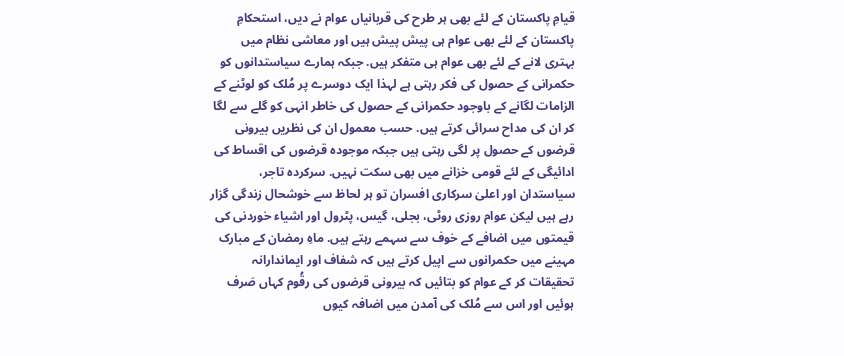قیامِ پاکستان کے لئے بھی ہر طرح کی قربانیاں عوام نے دیں، استحکامِ پاکستان کے لئے بھی عوام ہی پیش پیش ہیں اور معاشی نظام میں بہتری لانے کے لئے بھی عوام ہی متفکر ہیں. جبکہ ہمارے سیاستدانوں کو حکمرانی کے حصول کی فکر رہتی ہے لہذا ایک دوسرے پر مُلک کو لوٹنے کے الزامات لگانے کے باوجود حکمرانی کے حصول کی خاطر انہی کو گلے سے لگا کر ان کی مداح سرائی کرتے ہیں. حسب معمول ان کی نظریں بیرونی قرضوں کے حصول پر لگی رہتی ہیں جبکہ موجودہ قرضوں کی اقساط کی ادائیگی کے لئے قومی خزانے میں بھی سکت نہیں. سرکردہ تاجر، سیاستدان اور اعلیٰ سرکاری افسران تو ہر لحاظ سے خوشحال زندگی گزار رہے ہیں لیکن عوام روزی روٹی، بجلی، گیس، پٹرول اور اشیاء خوردنی کی قیمتوں میں اضافے کے خوف سے سہمے رہتے ہیں. ماہِ رمضان کے مبارک مہینے میں حکمرانوں سے اپیل کرتے ہیں کہ شفاف اور ایماندارانہ تحقیقات کر کے عوام کو بتائیں کہ بیرونی قرضوں کی رقُوم کہاں صَرف ہوئیں اور اس سے مُلک کی آمدن میں اضافہ کیوں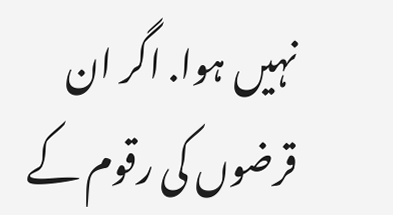نہیں ہوا. اگر ان قرضوں کی رقوم کے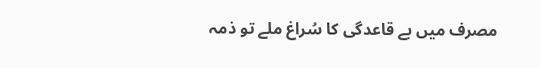مصرف میں بے قاعدگی کا سُراغ ملے تو ذمہ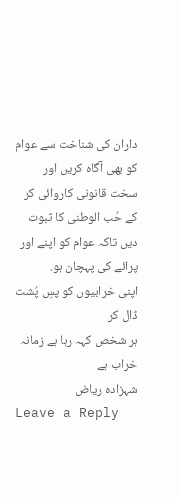داران کی شناخت سے عوام کو بھی آگاہ کریں اور سخت قانونی کاروائی کر کے حُب الوطنی کا ثبوت دیں تاکہ عوام کو اپنے اور پرائے کی پہچان ہو.
اپنی خرابیوں کو پسِ پُشت ڈال کر
ہر شخص کہہ رہا ہے زمانہ خراب ہے
شہزادہ ریاض
Leave a Reply